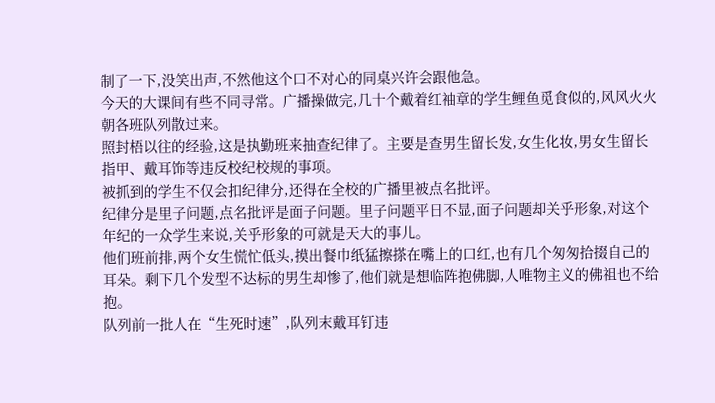制了一下,没笑出声,不然他这个口不对心的同桌兴许会跟他急。
今天的大课间有些不同寻常。广播操做完,几十个戴着红袖章的学生鲤鱼觅食似的,风风火火朝各班队列散过来。
照封梧以往的经验,这是执勤班来抽查纪律了。主要是查男生留长发,女生化妆,男女生留长指甲、戴耳饰等违反校纪校规的事项。
被抓到的学生不仅会扣纪律分,还得在全校的广播里被点名批评。
纪律分是里子问题,点名批评是面子问题。里子问题平日不显,面子问题却关乎形象,对这个年纪的一众学生来说,关乎形象的可就是天大的事儿。
他们班前排,两个女生慌忙低头,摸出餐巾纸猛擦搽在嘴上的口红,也有几个匆匆拾掇自己的耳朵。剩下几个发型不达标的男生却惨了,他们就是想临阵抱佛脚,人唯物主义的佛祖也不给抱。
队列前一批人在“生死时速”,队列末戴耳钉违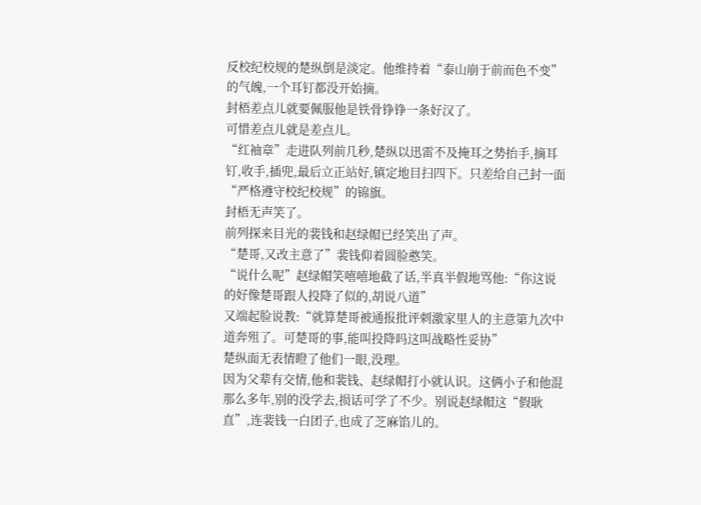反校纪校规的楚纵倒是淡定。他维持着“泰山崩于前而色不变”的气魄,一个耳钉都没开始摘。
封梧差点儿就要佩服他是铁骨铮铮一条好汉了。
可惜差点儿就是差点儿。
“红袖章”走进队列前几秒,楚纵以迅雷不及掩耳之势抬手,摘耳钉,收手,插兜,最后立正站好,镇定地目扫四下。只差给自己封一面“严格遵守校纪校规”的锦旗。
封梧无声笑了。
前列探来目光的裴钱和赵绿帽已经笑出了声。
“楚哥,又改主意了”裴钱仰着圆脸憨笑。
“说什么呢”赵绿帽笑嘻嘻地截了话,半真半假地骂他:“你这说的好像楚哥跟人投降了似的,胡说八道”
又端起脸说教:“就算楚哥被通报批评刺激家里人的主意第九次中道奔殂了。可楚哥的事,能叫投降吗这叫战略性妥协”
楚纵面无表情瞪了他们一眼,没理。
因为父辈有交情,他和裴钱、赵绿帽打小就认识。这俩小子和他混那么多年,别的没学去,损话可学了不少。别说赵绿帽这“假耿直”,连裴钱一白团子,也成了芝麻馅儿的。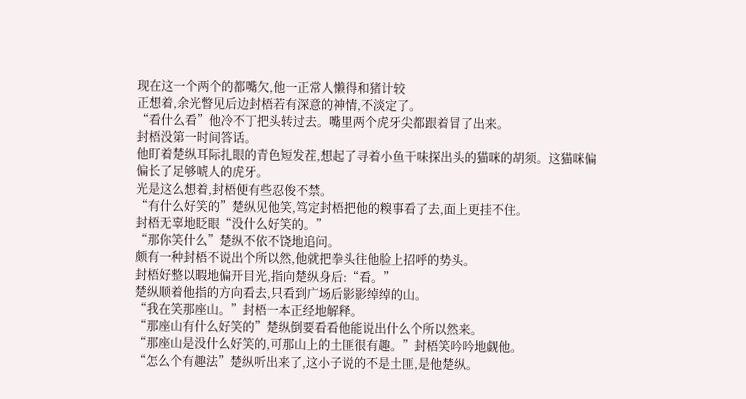现在这一个两个的都嘴欠,他一正常人懒得和猪计较
正想着,余光瞥见后边封梧若有深意的神情,不淡定了。
“看什么看”他冷不丁把头转过去。嘴里两个虎牙尖都跟着冒了出来。
封梧没第一时间答话。
他盯着楚纵耳际扎眼的青色短发茬,想起了寻着小鱼干味探出头的猫咪的胡须。这猫咪偏偏长了足够唬人的虎牙。
光是这么想着,封梧便有些忍俊不禁。
“有什么好笑的”楚纵见他笑,笃定封梧把他的糗事看了去,面上更挂不住。
封梧无辜地眨眼“没什么好笑的。”
“那你笑什么”楚纵不依不饶地追问。
颇有一种封梧不说出个所以然,他就把拳头往他脸上招呼的势头。
封梧好整以暇地偏开目光,指向楚纵身后:“看。”
楚纵顺着他指的方向看去,只看到广场后影影绰绰的山。
“我在笑那座山。”封梧一本正经地解释。
“那座山有什么好笑的”楚纵倒要看看他能说出什么个所以然来。
“那座山是没什么好笑的,可那山上的土匪很有趣。”封梧笑吟吟地觑他。
“怎么个有趣法”楚纵听出来了,这小子说的不是土匪,是他楚纵。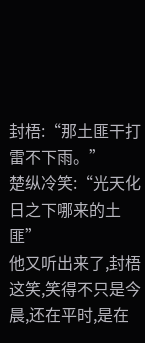封梧:“那土匪干打雷不下雨。”
楚纵冷笑:“光天化日之下哪来的土匪”
他又听出来了,封梧这笑,笑得不只是今晨,还在平时,是在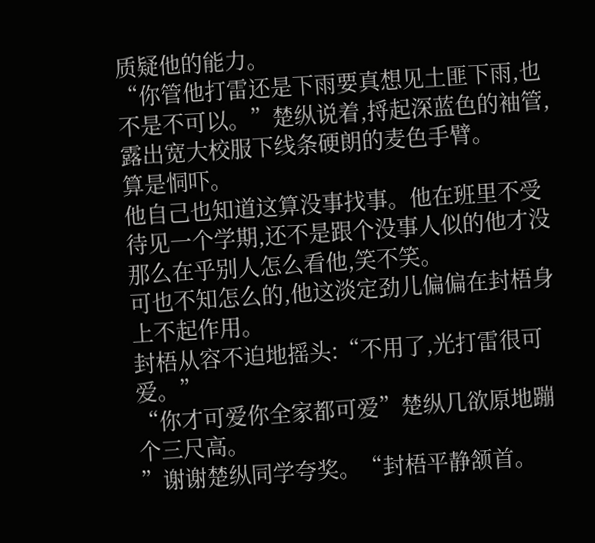质疑他的能力。
“你管他打雷还是下雨要真想见土匪下雨,也不是不可以。”楚纵说着,捋起深蓝色的袖管,露出宽大校服下线条硬朗的麦色手臂。
算是恫吓。
他自己也知道这算没事找事。他在班里不受待见一个学期,还不是跟个没事人似的他才没那么在乎别人怎么看他,笑不笑。
可也不知怎么的,他这淡定劲儿偏偏在封梧身上不起作用。
封梧从容不迫地摇头:“不用了,光打雷很可爱。”
“你才可爱你全家都可爱”楚纵几欲原地蹦个三尺高。
”谢谢楚纵同学夸奖。“封梧平静颔首。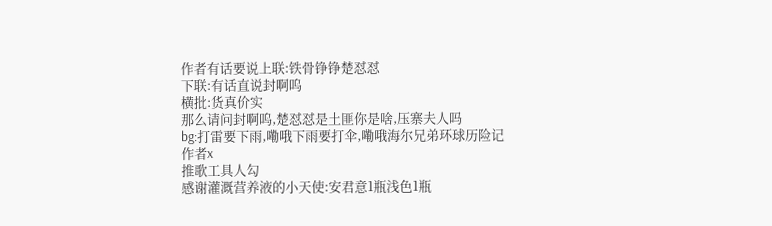作者有话要说上联:铁骨铮铮楚怼怼
下联:有话直说封啊呜
横批:货真价实
那么请问封啊呜,楚怼怼是土匪你是啥,压寨夫人吗
bg:打雷要下雨,嘞哦下雨要打伞,嘞哦海尔兄弟环球历险记
作者x
推歌工具人勾
感谢灌溉营养液的小天使:安君意1瓶浅色1瓶